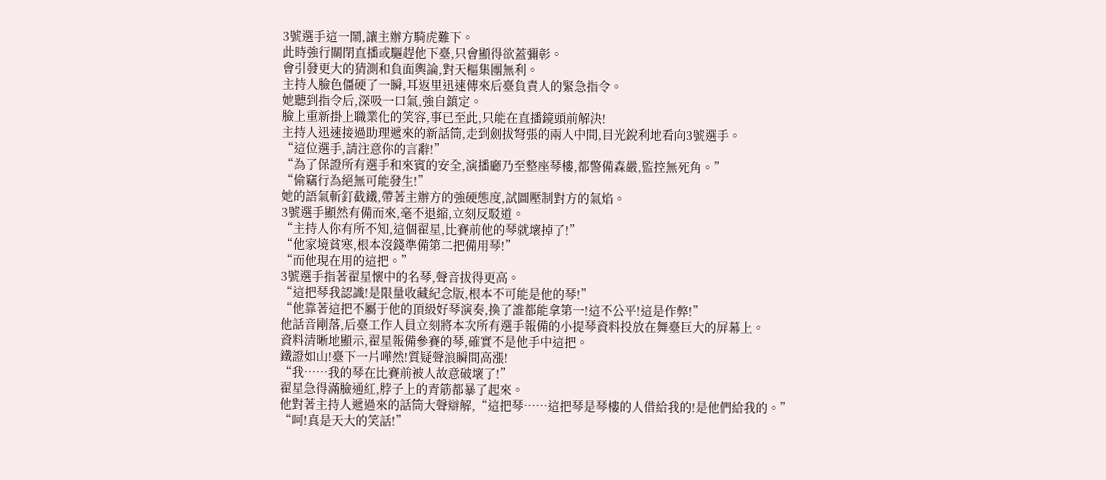3號選手這一鬧,讓主辦方騎虎難下。
此時強行關閉直播或驅趕他下臺,只會顯得欲蓋彌彰。
會引發更大的猜測和負面輿論,對天樞集團無利。
主持人臉色僵硬了一瞬,耳返里迅速傳來后臺負責人的緊急指令。
她聽到指令后,深吸一口氣,強自鎮定。
臉上重新掛上職業化的笑容,事已至此,只能在直播鏡頭前解決!
主持人迅速接過助理遞來的新話筒,走到劍拔弩張的兩人中間,目光銳利地看向3號選手。
“這位選手,請注意你的言辭!”
“為了保證所有選手和來賓的安全,演播廳乃至整座琴樓,都警備森嚴,監控無死角。”
“偷竊行為絕無可能發生!”
她的語氣斬釘截鐵,帶著主辦方的強硬態度,試圖壓制對方的氣焰。
3號選手顯然有備而來,毫不退縮,立刻反駁道。
“主持人你有所不知,這個翟星,比賽前他的琴就壞掉了!”
“他家境貧寒,根本沒錢準備第二把備用琴!”
“而他現在用的這把。”
3號選手指著翟星懷中的名琴,聲音拔得更高。
“這把琴我認識!是限量收藏紀念版,根本不可能是他的琴!”
“他靠著這把不屬于他的頂級好琴演奏,換了誰都能拿第一!這不公平!這是作弊!”
他話音剛落,后臺工作人員立刻將本次所有選手報備的小提琴資料投放在舞臺巨大的屏幕上。
資料清晰地顯示,翟星報備參賽的琴,確實不是他手中這把。
鐵證如山!臺下一片嘩然!質疑聲浪瞬間高漲!
“我……我的琴在比賽前被人故意破壞了!”
翟星急得滿臉通紅,脖子上的青筋都暴了起來。
他對著主持人遞過來的話筒大聲辯解,“這把琴……這把琴是琴樓的人借給我的!是他們給我的。”
“呵!真是天大的笑話!”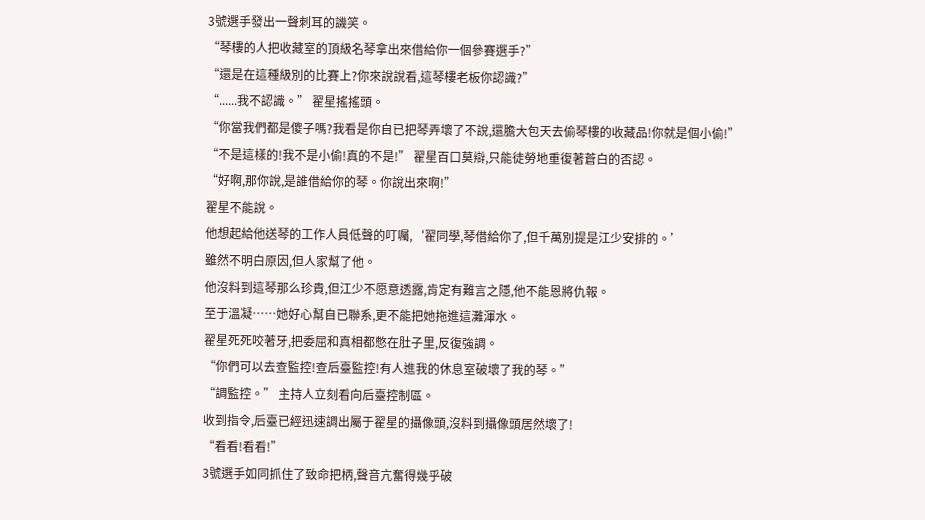3號選手發出一聲刺耳的譏笑。
“琴樓的人把收藏室的頂級名琴拿出來借給你一個參賽選手?”
“還是在這種級別的比賽上?你來說說看,這琴樓老板你認識?”
“......我不認識。” 翟星搖搖頭。
“你當我們都是傻子嗎?我看是你自已把琴弄壞了不說,還膽大包天去偷琴樓的收藏品!你就是個小偷!”
“不是這樣的!我不是小偷!真的不是!” 翟星百口莫辯,只能徒勞地重復著蒼白的否認。
“好啊,那你說,是誰借給你的琴。你說出來啊!”
翟星不能說。
他想起給他送琴的工作人員低聲的叮囑,‘翟同學,琴借給你了,但千萬別提是江少安排的。’
雖然不明白原因,但人家幫了他。
他沒料到這琴那么珍貴,但江少不愿意透露,肯定有難言之隱,他不能恩將仇報。
至于溫凝……她好心幫自已聯系,更不能把她拖進這灘渾水。
翟星死死咬著牙,把委屈和真相都憋在肚子里,反復強調。
“你們可以去查監控!查后臺監控!有人進我的休息室破壞了我的琴。”
“調監控。” 主持人立刻看向后臺控制區。
收到指令,后臺已經迅速調出屬于翟星的攝像頭,沒料到攝像頭居然壞了!
“看看!看看!”
3號選手如同抓住了致命把柄,聲音亢奮得幾乎破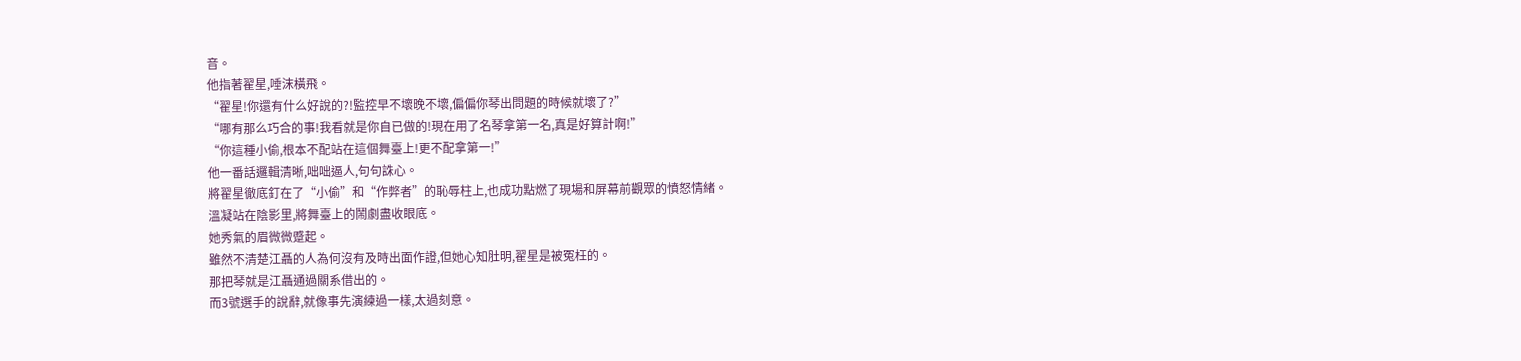音。
他指著翟星,唾沫橫飛。
“翟星!你還有什么好說的?!監控早不壞晚不壞,偏偏你琴出問題的時候就壞了?”
“哪有那么巧合的事!我看就是你自已做的!現在用了名琴拿第一名,真是好算計啊!”
“你這種小偷,根本不配站在這個舞臺上!更不配拿第一!”
他一番話邏輯清晰,咄咄逼人,句句誅心。
將翟星徹底釘在了“小偷”和“作弊者”的恥辱柱上,也成功點燃了現場和屏幕前觀眾的憤怒情緒。
溫凝站在陰影里,將舞臺上的鬧劇盡收眼底。
她秀氣的眉微微蹙起。
雖然不清楚江聶的人為何沒有及時出面作證,但她心知肚明,翟星是被冤枉的。
那把琴就是江聶通過關系借出的。
而3號選手的說辭,就像事先演練過一樣,太過刻意。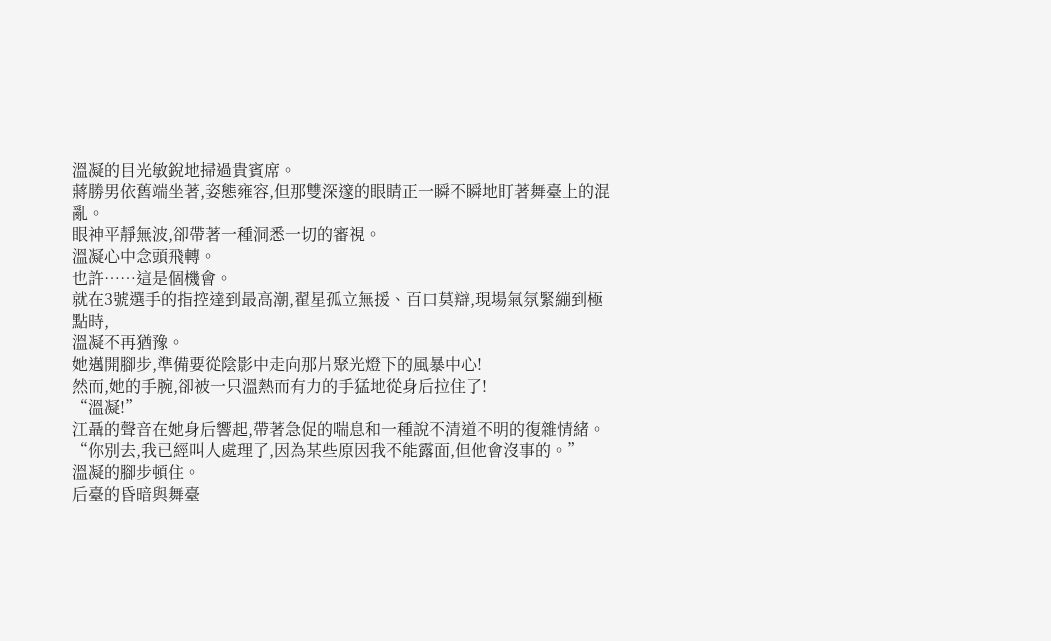溫凝的目光敏銳地掃過貴賓席。
蔣勝男依舊端坐著,姿態雍容,但那雙深邃的眼睛正一瞬不瞬地盯著舞臺上的混亂。
眼神平靜無波,卻帶著一種洞悉一切的審視。
溫凝心中念頭飛轉。
也許……這是個機會。
就在3號選手的指控達到最高潮,翟星孤立無援、百口莫辯,現場氣氛緊繃到極點時,
溫凝不再猶豫。
她邁開腳步,準備要從陰影中走向那片聚光燈下的風暴中心!
然而,她的手腕,卻被一只溫熱而有力的手猛地從身后拉住了!
“溫凝!”
江聶的聲音在她身后響起,帶著急促的喘息和一種說不清道不明的復雜情緒。
“你別去,我已經叫人處理了,因為某些原因我不能露面,但他會沒事的。”
溫凝的腳步頓住。
后臺的昏暗與舞臺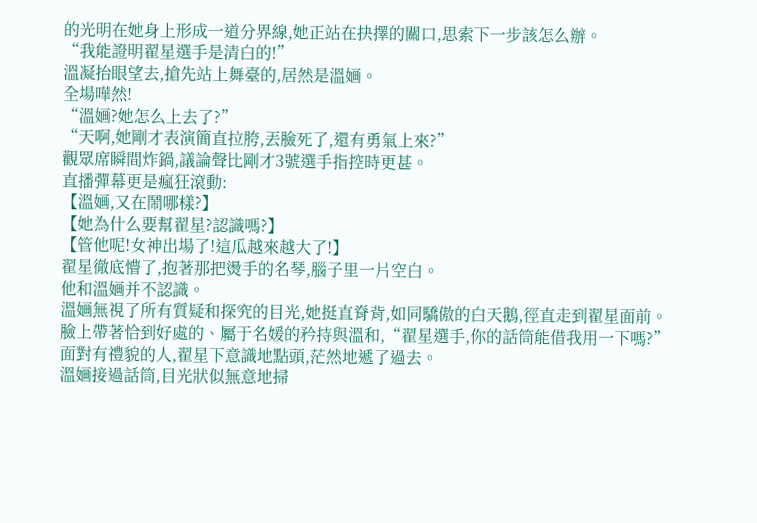的光明在她身上形成一道分界線,她正站在抉擇的關口,思索下一步該怎么辦。
“我能證明翟星選手是清白的!”
溫凝抬眼望去,搶先站上舞臺的,居然是溫婳。
全場嘩然!
“溫婳?她怎么上去了?”
“天啊,她剛才表演簡直拉胯,丟臉死了,還有勇氣上來?”
觀眾席瞬間炸鍋,議論聲比剛才3號選手指控時更甚。
直播彈幕更是瘋狂滾動:
【溫婳,又在鬧哪樣?】
【她為什么要幫翟星?認識嗎?】
【管他呢!女神出場了!這瓜越來越大了!】
翟星徹底懵了,抱著那把燙手的名琴,腦子里一片空白。
他和溫婳并不認識。
溫婳無視了所有質疑和探究的目光,她挺直脊背,如同驕傲的白天鵝,徑直走到翟星面前。
臉上帶著恰到好處的、屬于名媛的矜持與溫和,“翟星選手,你的話筒能借我用一下嗎?”
面對有禮貌的人,翟星下意識地點頭,茫然地遞了過去。
溫婳接過話筒,目光狀似無意地掃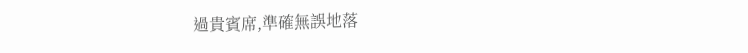過貴賓席,準確無誤地落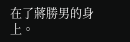在了蔣勝男的身上。